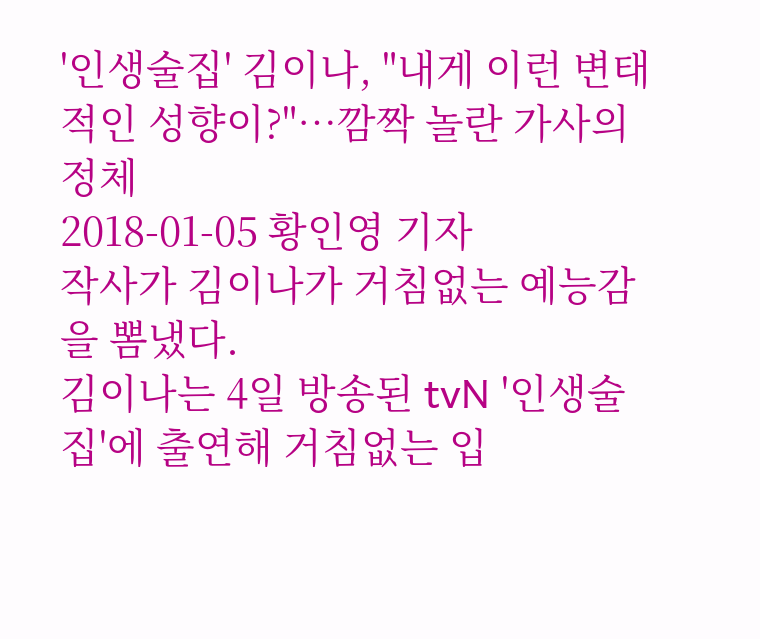'인생술집' 김이나, "내게 이런 변태적인 성향이?"…깜짝 놀란 가사의 정체
2018-01-05 황인영 기자
작사가 김이나가 거침없는 예능감을 뽐냈다.
김이나는 4일 방송된 tvN '인생술집'에 출연해 거침없는 입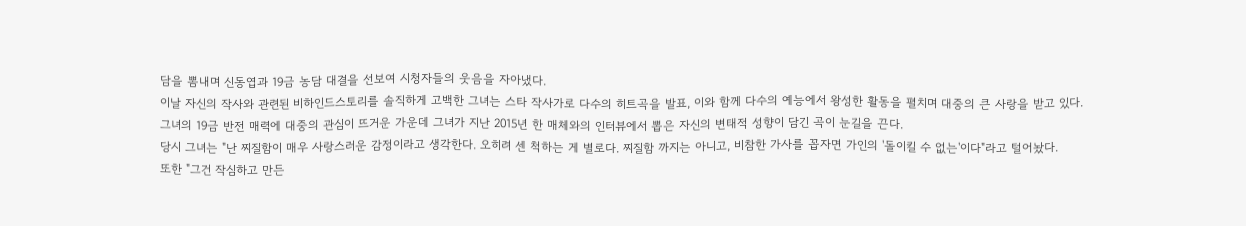담을 뽐내며 신동엽과 19금 농담 대결을 선보여 시청자들의 웃음을 자아냈다.
이날 자신의 작사와 관련된 비하인드스토리를 솔직하게 고백한 그녀는 스타 작사가로 다수의 히트곡을 발표, 이와 함께 다수의 예능에서 왕성한 활동을 펼치며 대중의 큰 사랑을 받고 있다.
그녀의 19금 반전 매력에 대중의 관심이 뜨거운 가운데 그녀가 지난 2015년 한 매체와의 인터뷰에서 뽑은 자신의 변태적 성향이 담긴 곡이 눈길을 끈다.
당시 그녀는 "난 찌질함이 매우 사랑스러운 감정이라고 생각한다. 오히려 센 척하는 게 별로다. 찌질함 까지는 아니고, 비참한 가사를 꼽자면 가인의 '돌이킬 수 없는'이다"라고 털어놨다.
또한 "그건 작심하고 만든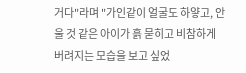거다"라며 "가인같이 얼굴도 하얗고, 안 울 것 같은 아이가 흙 묻히고 비참하게 버려지는 모습을 보고 싶었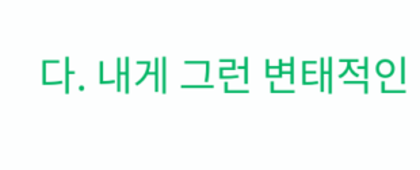다. 내게 그런 변태적인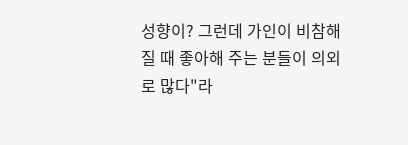성향이? 그런데 가인이 비참해질 때 좋아해 주는 분들이 의외로 많다"라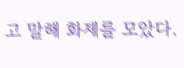고 말해 화제를 모았다.